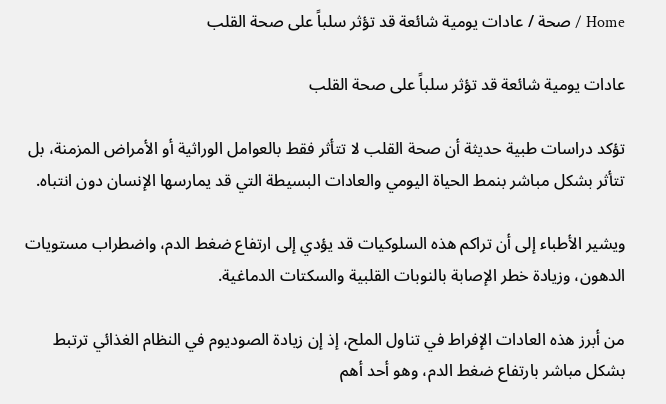Home / صحة / عادات يومية شائعة قد تؤثر سلباً على صحة القلب

عادات يومية شائعة قد تؤثر سلباً على صحة القلب

تؤكد دراسات طبية حديثة أن صحة القلب لا تتأثر فقط بالعوامل الوراثية أو الأمراض المزمنة، بل تتأثر بشكل مباشر بنمط الحياة اليومي والعادات البسيطة التي قد يمارسها الإنسان دون انتباه.

ويشير الأطباء إلى أن تراكم هذه السلوكيات قد يؤدي إلى ارتفاع ضغط الدم، واضطراب مستويات الدهون، وزيادة خطر الإصابة بالنوبات القلبية والسكتات الدماغية.

من أبرز هذه العادات الإفراط في تناول الملح، إذ إن زيادة الصوديوم في النظام الغذائي ترتبط بشكل مباشر بارتفاع ضغط الدم، وهو أحد أهم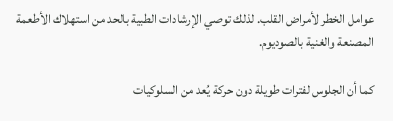عوامل الخطر لأمراض القلب. لذلك توصي الإرشادات الطبية بالحد من استهلاك الأطعمة المصنعة والغنية بالصوديوم.

كما أن الجلوس لفترات طويلة دون حركة يُعد من السلوكيات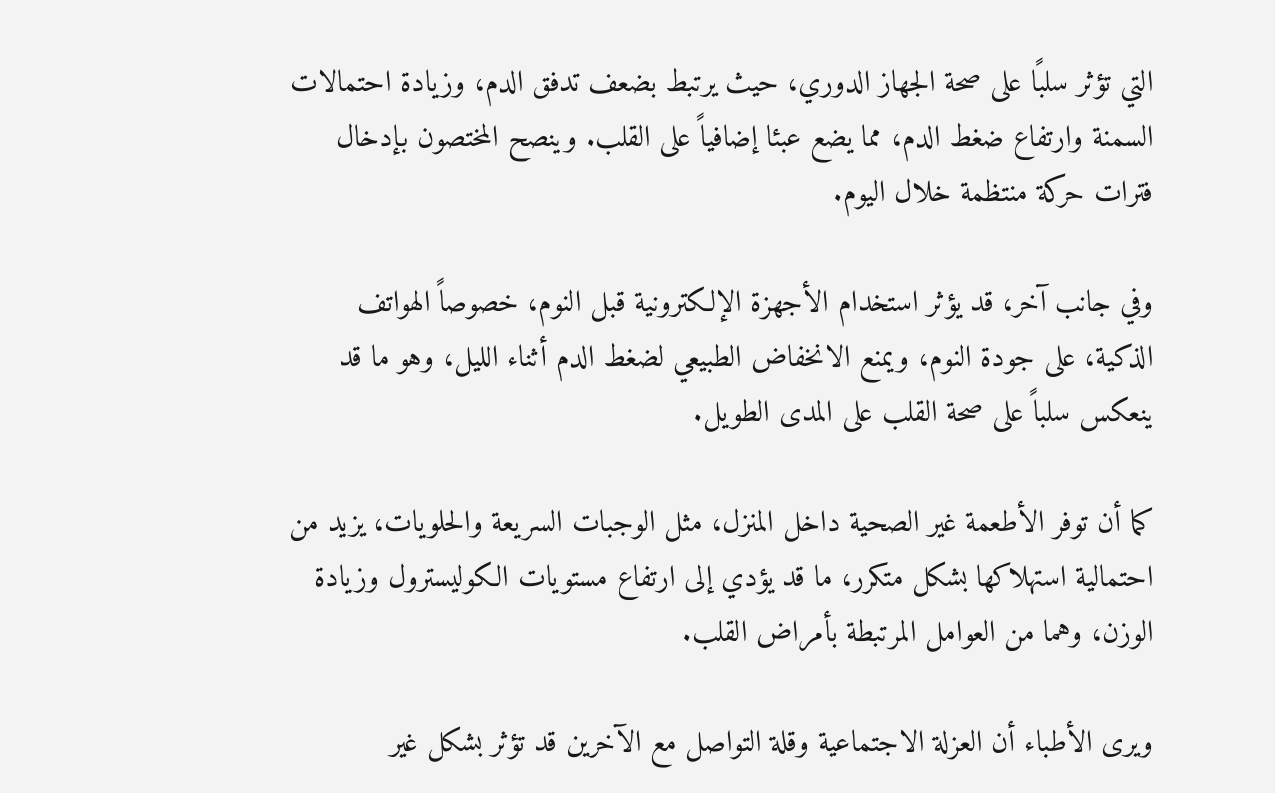التي تؤثر سلبًا على صحة الجهاز الدوري، حيث يرتبط بضعف تدفق الدم، وزيادة احتمالات السمنة وارتفاع ضغط الدم، مما يضع عبئا إضافياً على القلب. وينصح المختصون بإدخال فترات حركة منتظمة خلال اليوم.

وفي جانب آخر، قد يؤثر استخدام الأجهزة الإلكترونية قبل النوم، خصوصاً الهواتف الذكية، على جودة النوم، ويمنع الانخفاض الطبيعي لضغط الدم أثناء الليل، وهو ما قد ينعكس سلباً على صحة القلب على المدى الطويل.

كما أن توفر الأطعمة غير الصحية داخل المنزل، مثل الوجبات السريعة والحلويات، يزيد من احتمالية استهلاكها بشكل متكرر، ما قد يؤدي إلى ارتفاع مستويات الكوليسترول وزيادة الوزن، وهما من العوامل المرتبطة بأمراض القلب.

ويرى الأطباء أن العزلة الاجتماعية وقلة التواصل مع الآخرين قد تؤثر بشكل غير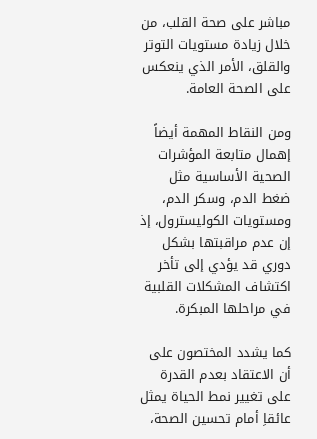مباشر على صحة القلب، من خلال زيادة مستويات التوتر والقلق، الأمر الذي ينعكس على الصحة العامة.

ومن النقاط المهمة أيضاً إهمال متابعة المؤشرات الصحية الأساسية مثل ضغط الدم، وسكر الدم، ومستويات الكوليسترول، إذ إن عدم مراقبتها بشكل دوري قد يؤدي إلى تأخر اكتشاف المشكلات القلبية في مراحلها المبكرة.

كما يشدد المختصون على أن الاعتقاد بعدم القدرة على تغيير نمط الحياة يمثل عائقاِ أمام تحسين الصحة،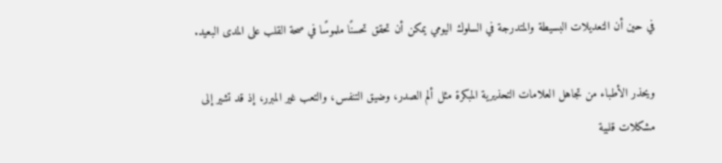في حين أن التعديلات البسيطة والمتدرجة في السلوك اليومي يمكن أن تحقق تحسنًا ملموسًا في صحة القلب على المدى البعيد.

ويحذر الأطباء من تجاهل العلامات التحذيرية المبكرة مثل ألم الصدر، وضيق التنفس، والتعب غير المبرر، إذ قد تشير إلى مشكلات قلبية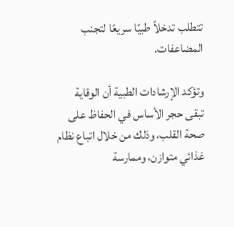تتطلب تدخلاً طبيًا سريعًا لتجنب المضاعفات.

وتؤكد الإرشادات الطبية أن الوقاية تبقى حجر الأساس في الحفاظ على صحة القلب، وذلك من خلال اتباع نظام غذائي متوازن، وممارسة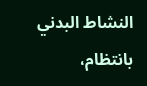النشاط البدني بانتظام،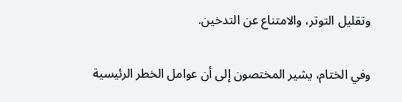وتقليل التوتر، والامتناع عن التدخين.

وفي الختام، يشير المختصون إلى أن عوامل الخطر الرئيسية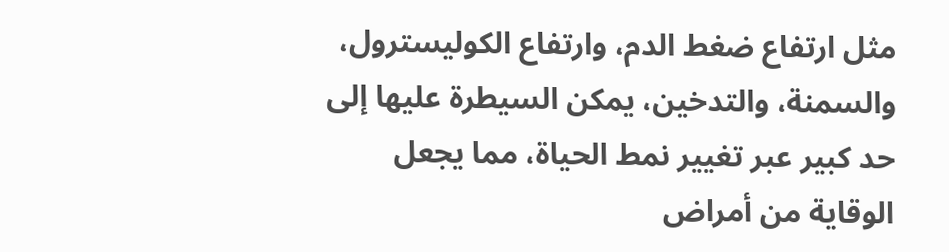مثل ارتفاع ضغط الدم، وارتفاع الكوليسترول، والسمنة، والتدخين، يمكن السيطرة عليها إلى حد كبير عبر تغيير نمط الحياة، مما يجعل الوقاية من أمراض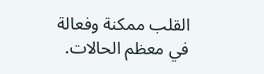القلب ممكنة وفعالة في معظم الحالات.